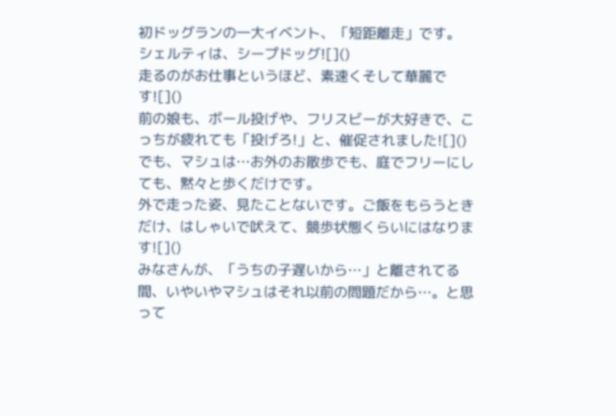初ドッグランの一大イベント、「短距離走」です。
シェルティは、シープドッグ![]()
走るのがお仕事というほど、素速くそして華麗です![]()
前の娘も、ボール投げや、フリスビーが大好きで、こっちが疲れても「投げろ!」と、催促されました![]()
でも、マシュは…お外のお散歩でも、庭でフリーにしても、黙々と歩くだけです。
外で走った姿、見たことないです。ご飯をもらうときだけ、はしゃいで吠えて、競歩状態くらいにはなります![]()
みなさんが、「うちの子遅いから…」と離されてる間、いやいやマシュはそれ以前の問題だから…。と思って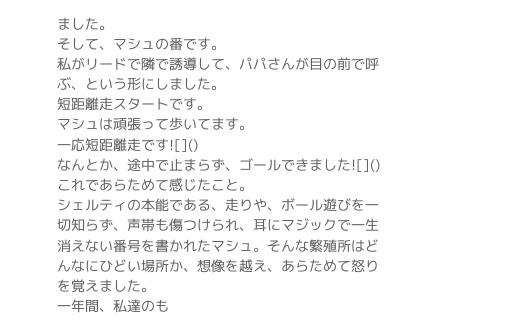ました。
そして、マシュの番です。
私がリードで隣で誘導して、パパさんが目の前で呼ぶ、という形にしました。
短距離走スタートです。
マシュは頑張って歩いてます。
一応短距離走です![]()
なんとか、途中で止まらず、ゴールできました![]()
これであらためて感じたこと。
シェルティの本能である、走りや、ボール遊びを一切知らず、声帯も傷つけられ、耳にマジックで一生消えない番号を書かれたマシュ。そんな繁殖所はどんなにひどい場所か、想像を越え、あらためて怒りを覚えました。
一年間、私達のも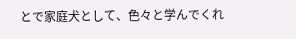とで家庭犬として、色々と学んでくれ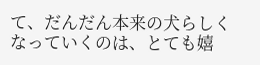て、だんだん本来の犬らしくなっていくのは、とても嬉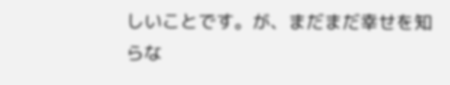しいことです。が、まだまだ幸せを知らな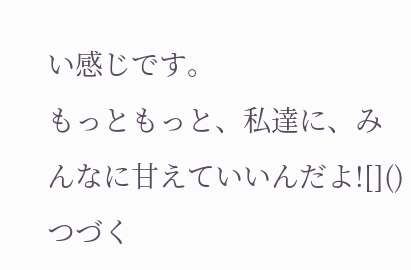い感じです。
もっともっと、私達に、みんなに甘えていいんだよ![]()
つづく